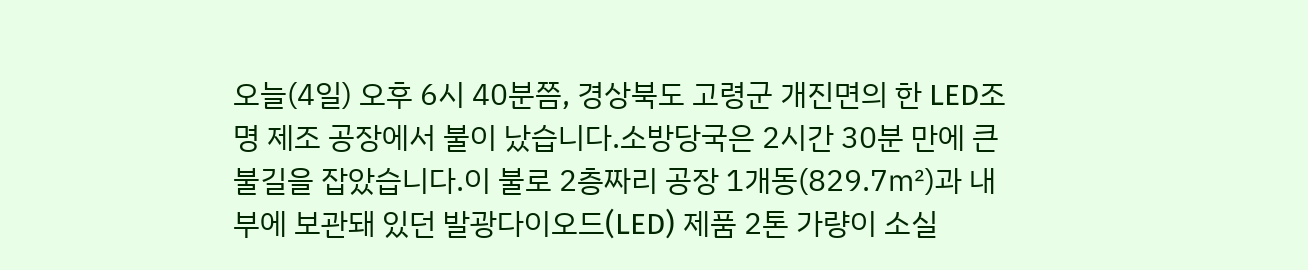오늘(4일) 오후 6시 40분쯤, 경상북도 고령군 개진면의 한 LED조명 제조 공장에서 불이 났습니다.소방당국은 2시간 30분 만에 큰 불길을 잡았습니다.이 불로 2층짜리 공장 1개동(829.7㎡)과 내부에 보관돼 있던 발광다이오드(LED) 제품 2톤 가량이 소실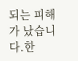되는 피해가 났습니다.한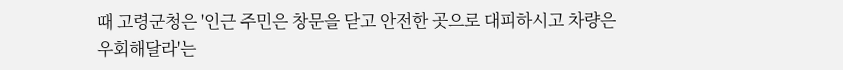때 고령군청은 '인근 주민은 창문을 닫고 안전한 곳으로 대피하시고 차량은 우회해달라'는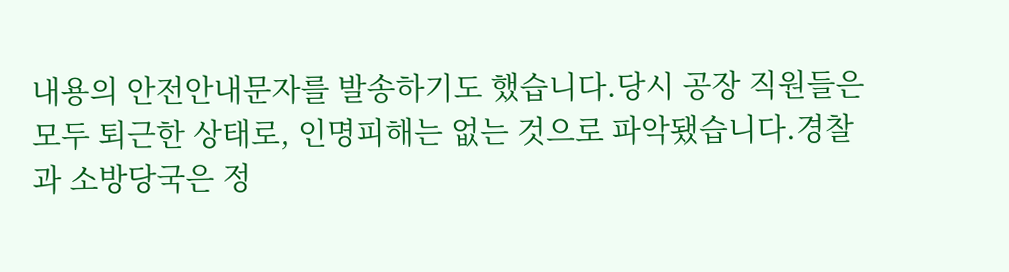내용의 안전안내문자를 발송하기도 했습니다.당시 공장 직원들은 모두 퇴근한 상태로, 인명피해는 없는 것으로 파악됐습니다.경찰과 소방당국은 정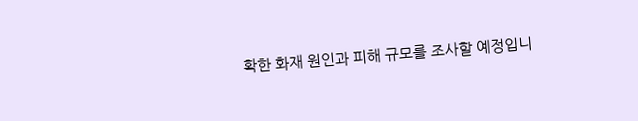확한 화재 원인과 피해 규모를 조사할 예정입니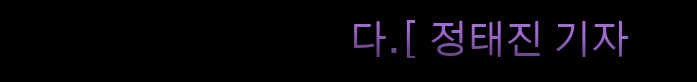다.[ 정태진 기자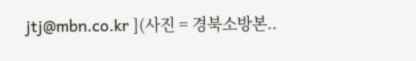jtj@mbn.co.kr ](사진 = 경북소방본..